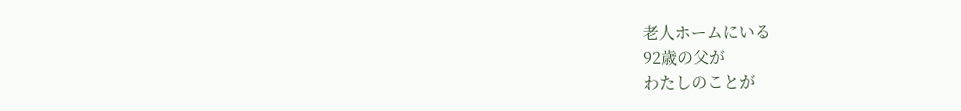老人ホームにいる
92歳の父が
わたしのことが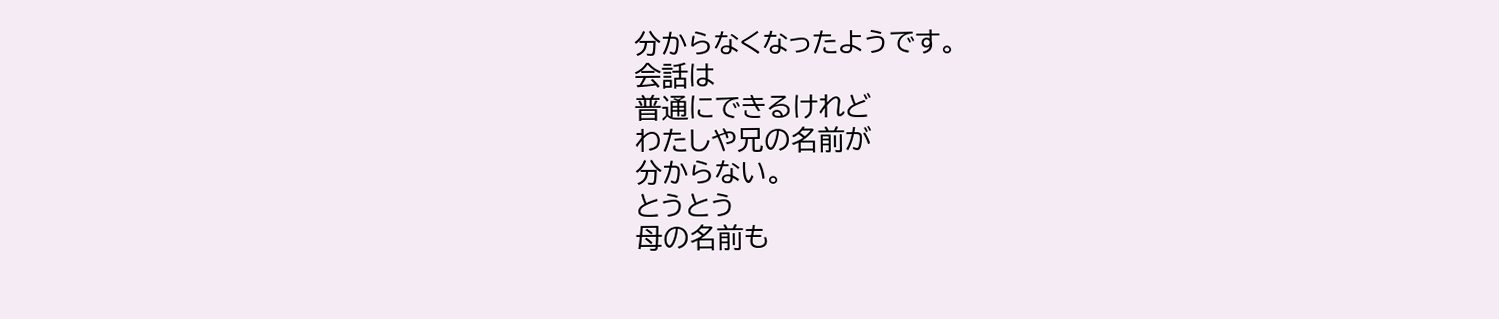分からなくなったようです。
会話は
普通にできるけれど
わたしや兄の名前が
分からない。
とうとう
母の名前も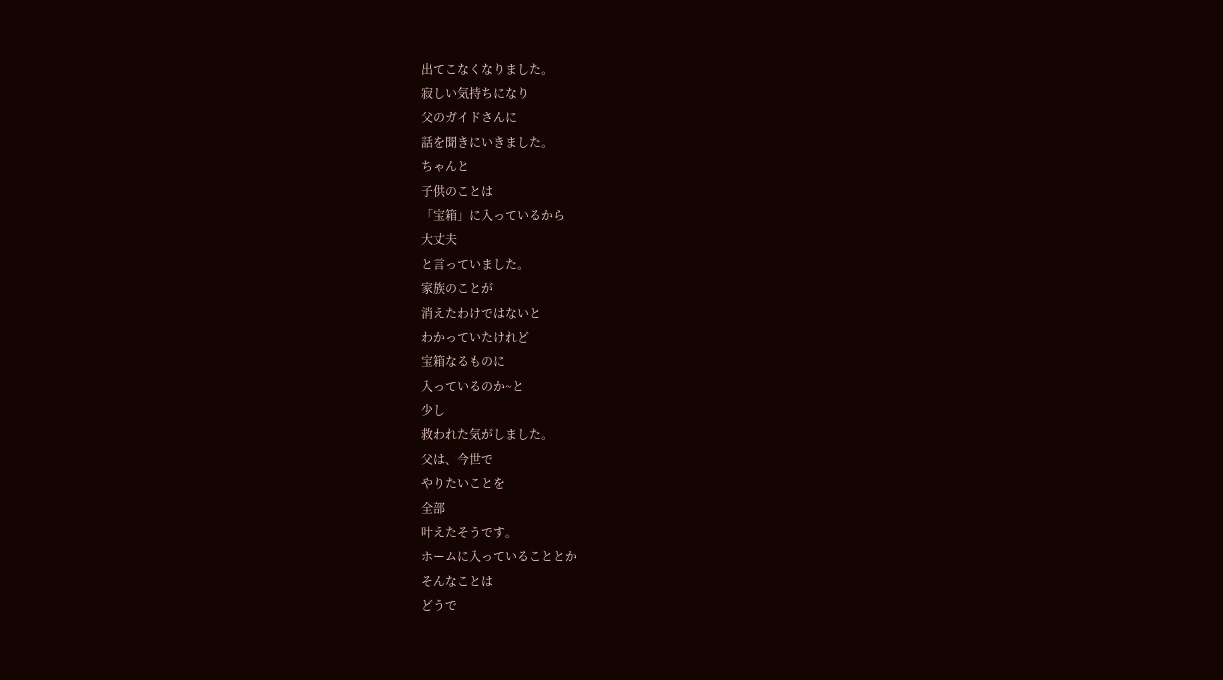出てこなくなりました。
寂しい気持ちになり
父のガイドさんに
話を聞きにいきました。
ちゃんと
子供のことは
「宝箱」に入っているから
大丈夫
と言っていました。
家族のことが
消えたわけではないと
わかっていたけれど
宝箱なるものに
入っているのか~と
少し
救われた気がしました。
父は、今世で
やりたいことを
全部
叶えたそうです。
ホームに入っていることとか
そんなことは
どうで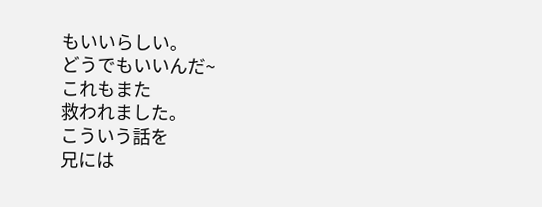もいいらしい。
どうでもいいんだ~
これもまた
救われました。
こういう話を
兄には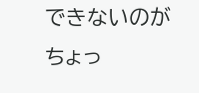できないのが
ちょっ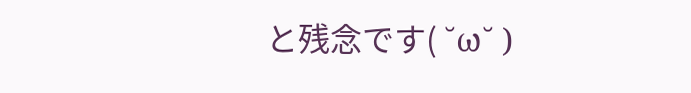と残念です( ˘ω˘ )